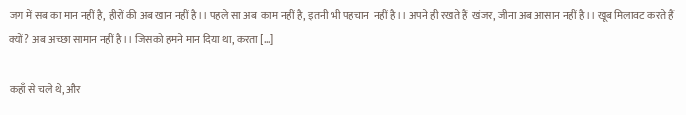जग में सब का मान नहीं है, हीरों की अब खान नहीं है।। पहले सा अब  काम नहीं है, इतनी भी पहचान  नहीं है।। अपने ही रखते हैं  खंजर, जीना अब आसान नहीं है।। खूब मिलावट करते हैं क्यों? अब अच्छा सामान नहीं है।। जिसको हमने मान दिया था, करता […]

कहाँ से चले थे, और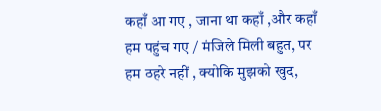कहाँ आ गए , जाना था कहाँ ,और कहाँ हम पहुंच गए / मंजिले मिली बहुत, पर हम ठहरे नहीं , क्योकि मुझको खुद,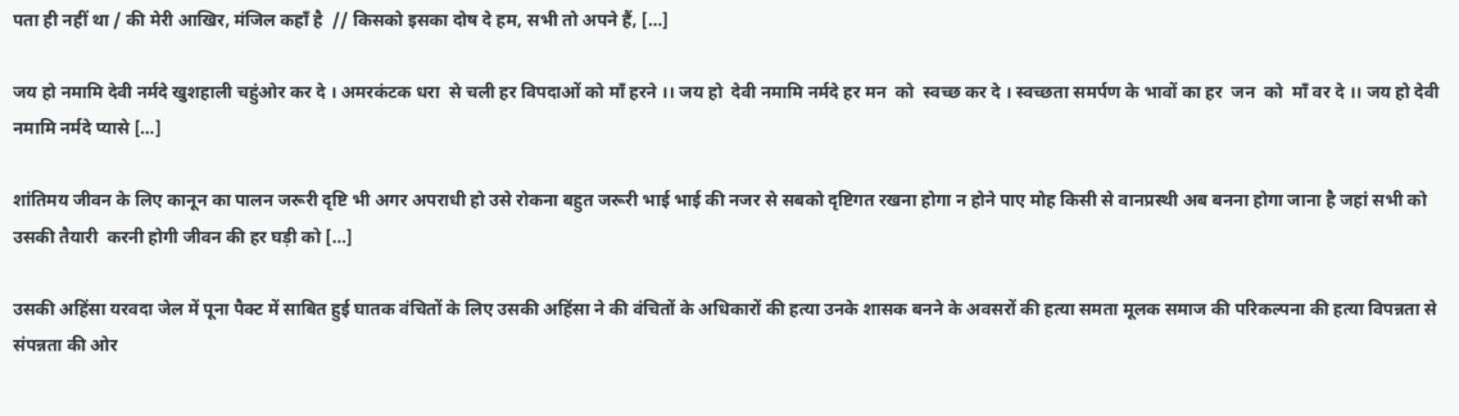पता ही नहीं था / की मेरी आखिर, मंजिल कहाँ है  // किसको इसका दोष दे हम, सभी तो अपने हैं, […]

जय हो नमामि देवी नर्मदे खुशहाली चहुंओर कर दे । अमरकंटक धरा  से चली हर विपदाओं को माँ हरने ।। जय हो  देवी नमामि नर्मदे हर मन  को  स्वच्छ कर दे । स्वच्छता समर्पण के भावों का हर  जन  को  माँ वर दे ।। जय हो देवी नमामि नर्मदे प्यासे […]

शांतिमय जीवन के लिए कानून का पालन जरूरी दृष्टि भी अगर अपराधी हो उसे रोकना बहुत जरूरी भाई भाई की नजर से सबको दृष्टिगत रखना होगा न होने पाए मोह किसी से वानप्रस्थी अब बनना होगा जाना है जहां सभी को उसकी तैयारी  करनी होगी जीवन की हर घड़ी को […]

उसकी अहिंसा यरवदा जेल में पूना पैक्ट में साबित हुई घातक वंचितों के लिए उसकी अहिंसा ने की वंचितों के अधिकारों की हत्या उनके शासक बनने के अवसरों की हत्या समता मूलक समाज की परिकल्पना की हत्या विपन्नता से संपन्नता की ओर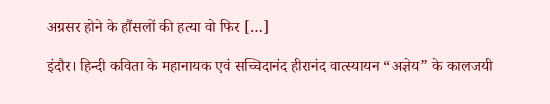अग्रसर होने के हौंसलों की हत्या वो फिर […]

इंदौर। हिन्दी कविता के महानायक एवं सच्चिदानंद हीरानंद वात्स्यायन “अज्ञेय” के कालजयी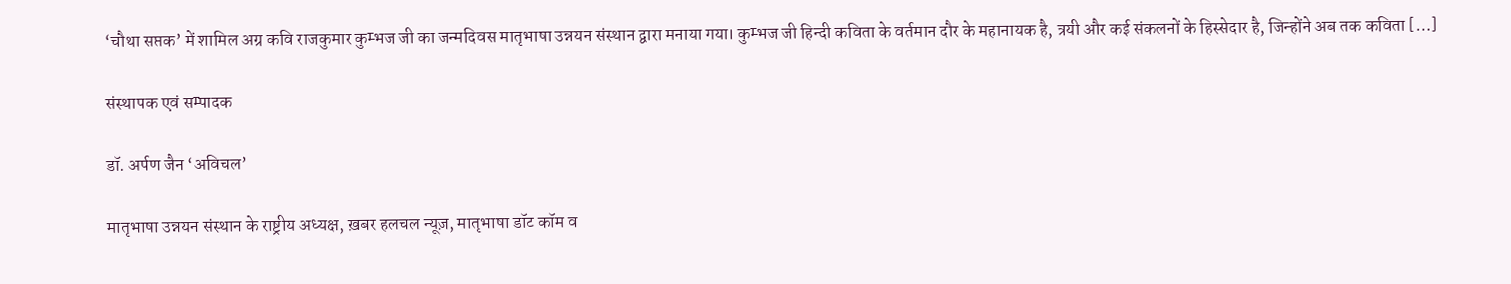‘चौथा सप्तक’ में शामिल अग्र कवि राजकुमार कुम्भज जी का जन्मदिवस मातृभाषा उन्नयन संस्थान द्वारा मनाया गया। कुम्भज जी हिन्दी कविता के वर्तमान दौर के महानायक है, त्रयी और कई संकलनों के हिस्सेदार है, जिन्होंने अब तक कविता […]

संस्थापक एवं सम्पादक

डॉ. अर्पण जैन ‘अविचल’

मातृभाषा उन्नयन संस्थान के राष्ट्रीय अध्यक्ष, ख़बर हलचल न्यूज़, मातृभाषा डॉट कॉम व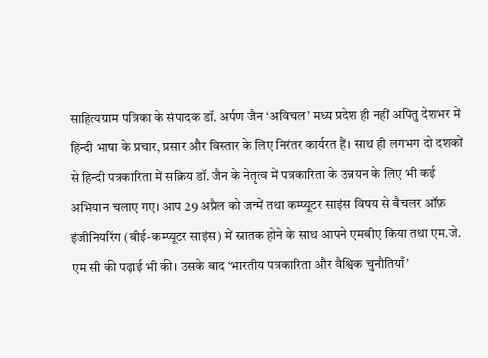साहित्यग्राम पत्रिका के संपादक डॉ. अर्पण जैन ‘अविचल’ मध्य प्रदेश ही नहीं अपितु देशभर में हिन्दी भाषा के प्रचार, प्रसार और विस्तार के लिए निरंतर कार्यरत हैं। साथ ही लगभग दो दशकों से हिन्दी पत्रकारिता में सक्रिय डॉ. जैन के नेतृत्व में पत्रकारिता के उन्नयन के लिए भी कई अभियान चलाए गए। आप 29 अप्रैल को जन्में तथा कम्प्यूटर साइंस विषय से बैचलर ऑफ़ इंजीनियरिंग (बीई-कम्प्यूटर साइंस) में स्नातक होने के साथ आपने एमबीए किया तथा एम.जे. एम सी की पढ़ाई भी की। उसके बाद ‘भारतीय पत्रकारिता और वैश्विक चुनौतियाँ’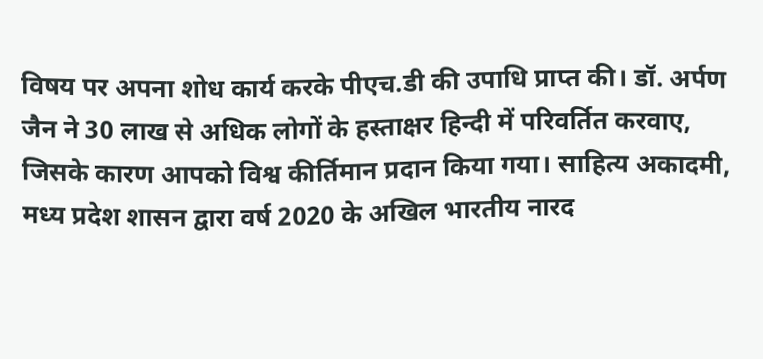विषय पर अपना शोध कार्य करके पीएच.डी की उपाधि प्राप्त की। डॉ. अर्पण जैन ने 30 लाख से अधिक लोगों के हस्ताक्षर हिन्दी में परिवर्तित करवाए, जिसके कारण आपको विश्व कीर्तिमान प्रदान किया गया। साहित्य अकादमी, मध्य प्रदेश शासन द्वारा वर्ष 2020 के अखिल भारतीय नारद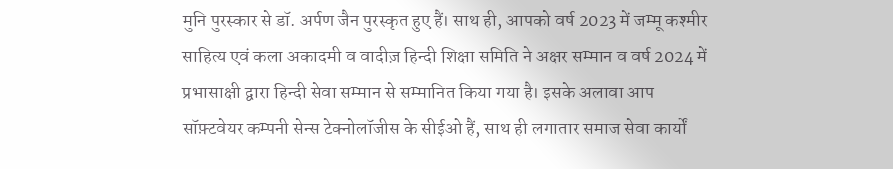मुनि पुरस्कार से डॉ. अर्पण जैन पुरस्कृत हुए हैं। साथ ही, आपको वर्ष 2023 में जम्मू कश्मीर साहित्य एवं कला अकादमी व वादीज़ हिन्दी शिक्षा समिति ने अक्षर सम्मान व वर्ष 2024 में प्रभासाक्षी द्वारा हिन्दी सेवा सम्मान से सम्मानित किया गया है। इसके अलावा आप सॉफ़्टवेयर कम्पनी सेन्स टेक्नोलॉजीस के सीईओ हैं, साथ ही लगातार समाज सेवा कार्यों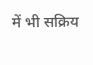में भी सक्रिय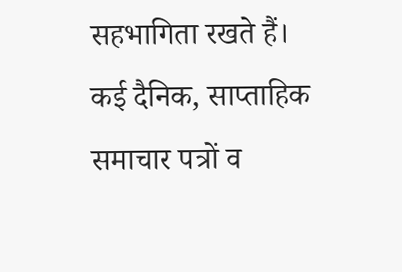सहभागिता रखते हैं। कई दैनिक, साप्ताहिक समाचार पत्रों व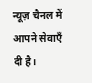न्यूज़ चैनल में आपने सेवाएँ दी है।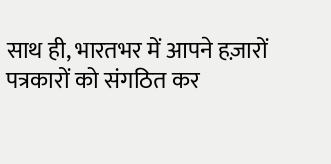साथ ही, भारतभर में आपने हज़ारों पत्रकारों को संगठित कर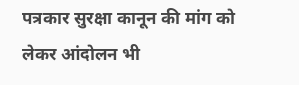पत्रकार सुरक्षा कानून की मांग को लेकर आंदोलन भी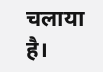चलाया है।